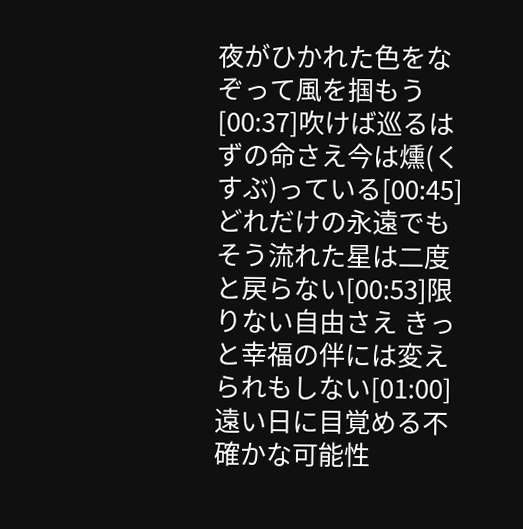夜がひかれた色をなぞって風を掴もう[00:37]吹けば巡るはずの命さえ今は燻(くすぶ)っている[00:45]どれだけの永遠でも そう流れた星は二度と戻らない[00:53]限りない自由さえ きっと幸福の伴には変えられもしない[01:00]遠い日に目覚める不確かな可能性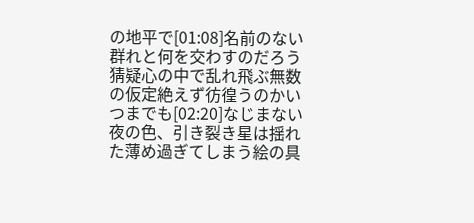の地平で[01:08]名前のない群れと何を交わすのだろう猜疑心の中で乱れ飛ぶ無数の仮定絶えず彷徨うのかいつまでも[02:20]なじまない夜の色、引き裂き星は揺れた薄め過ぎてしまう絵の具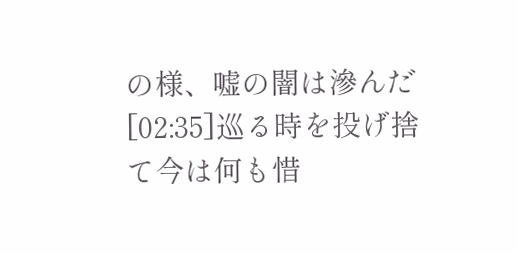の様、嘘の闇は滲んだ[02:35]巡る時を投げ捨て今は何も惜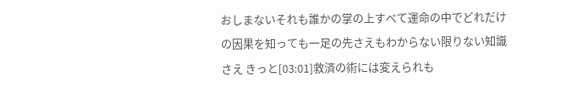おしまないそれも誰かの掌の上すべて運命の中でどれだけの因果を知っても一足の先さえもわからない限りない知識さえ きっと[03:01]救済の術には変えられも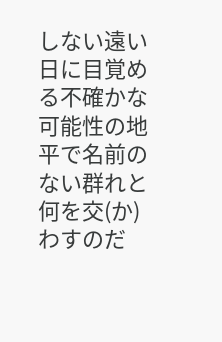しない遠い日に目覚める不確かな可能性の地平で名前のない群れと何を交(か)わすのだ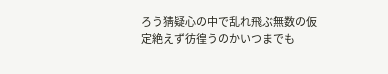ろう猜疑心の中で乱れ飛ぶ無数の仮定絶えず彷徨うのかいつまでも